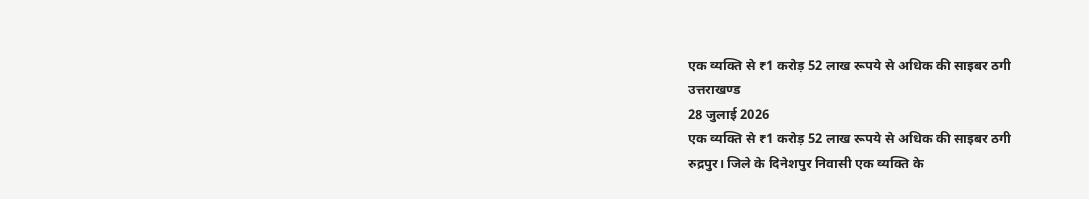एक व्यक्ति से ₹1 करोड़ 52 लाख रूपये से अधिक की साइबर ठगी
उत्तराखण्ड
28 जुलाई 2026
एक व्यक्ति से ₹1 करोड़ 52 लाख रूपये से अधिक की साइबर ठगी
रुद्रपुर। जिले के दिनेशपुर निवासी एक व्यक्ति के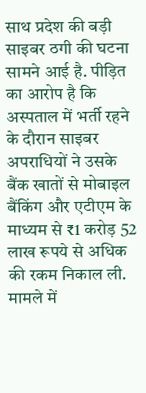साथ प्रदेश की बड़ी साइबर ठगी की घटना सामने आई है. पीड़ित का आरोप है कि अस्पताल में भर्ती रहने के दौरान साइबर अपराधियों ने उसके बैंक खातों से मोबाइल बैंकिंग और एटीएम के माध्यम से ₹1 करोड़ 52 लाख रूपये से अधिक की रकम निकाल ली. मामले में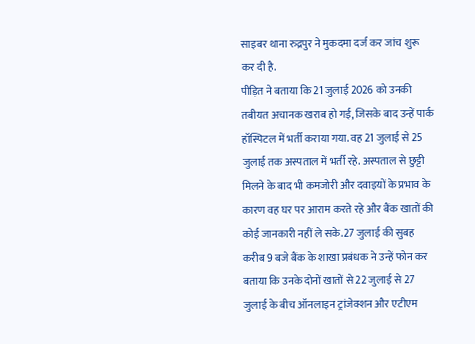साइबर थाना रुद्रपुर ने मुकदमा दर्ज कर जांच शुरू कर दी है.
पीड़ित ने बताया कि 21 जुलाई 2026 को उनकी तबीयत अचानक खराब हो गई, जिसके बाद उन्हें पार्क हॉस्पिटल में भर्ती कराया गया. वह 21 जुलाई से 25 जुलाई तक अस्पताल में भर्ती रहे. अस्पताल से छुट्टी मिलने के बाद भी कमजोरी और दवाइयों के प्रभाव के कारण वह घर पर आराम करते रहे और बैंक खातों की कोई जानकारी नहीं ले सके.27 जुलाई की सुबह करीब 9 बजे बैंक के शाखा प्रबंधक ने उन्हें फोन कर बताया कि उनके दोनों खातों से 22 जुलाई से 27 जुलाई के बीच ऑनलाइन ट्रांजेक्शन और एटीएम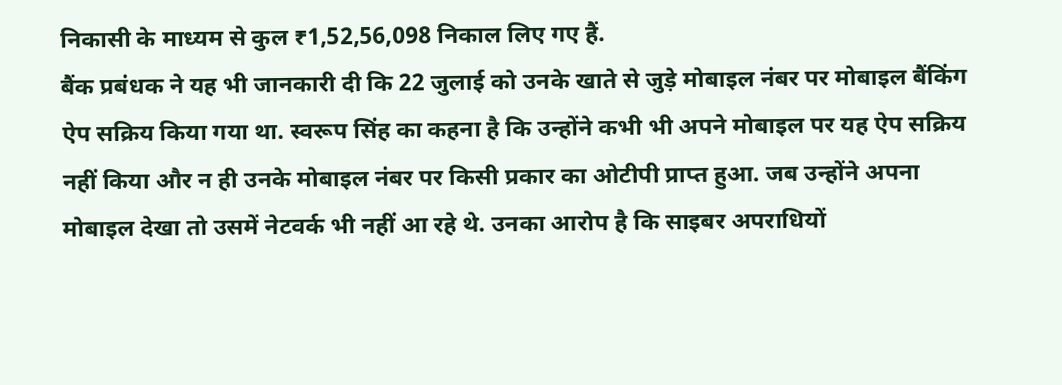निकासी के माध्यम से कुल ₹1,52,56,098 निकाल लिए गए हैं.
बैंक प्रबंधक ने यह भी जानकारी दी कि 22 जुलाई को उनके खाते से जुड़े मोबाइल नंबर पर मोबाइल बैंकिंग ऐप सक्रिय किया गया था. स्वरूप सिंह का कहना है कि उन्होंने कभी भी अपने मोबाइल पर यह ऐप सक्रिय नहीं किया और न ही उनके मोबाइल नंबर पर किसी प्रकार का ओटीपी प्राप्त हुआ. जब उन्होंने अपना मोबाइल देखा तो उसमें नेटवर्क भी नहीं आ रहे थे. उनका आरोप है कि साइबर अपराधियों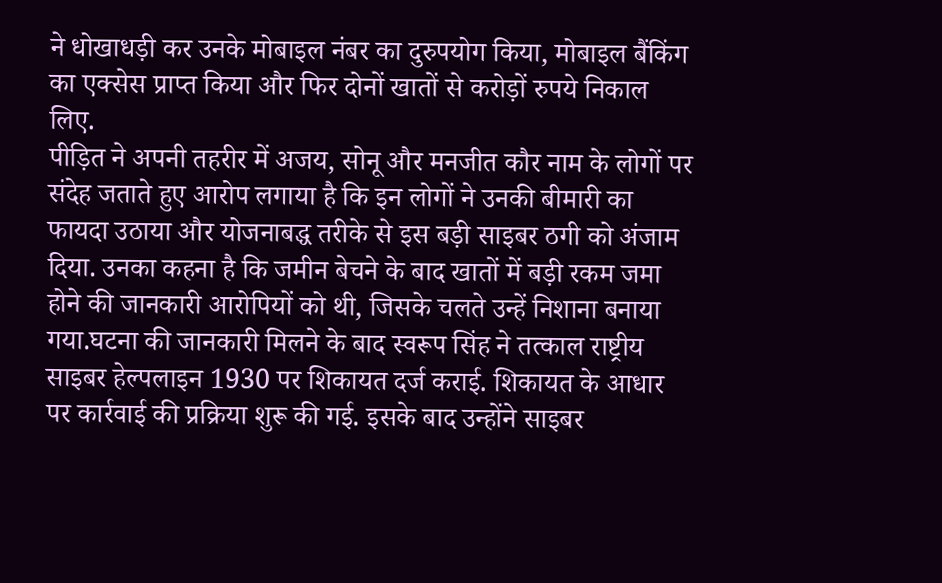ने धोखाधड़ी कर उनके मोबाइल नंबर का दुरुपयोग किया, मोबाइल बैंकिंग का एक्सेस प्राप्त किया और फिर दोनों खातों से करोड़ों रुपये निकाल लिए.
पीड़ित ने अपनी तहरीर में अजय, सोनू और मनजीत कौर नाम के लोगों पर संदेह जताते हुए आरोप लगाया है कि इन लोगों ने उनकी बीमारी का फायदा उठाया और योजनाबद्ध तरीके से इस बड़ी साइबर ठगी को अंजाम दिया. उनका कहना है कि जमीन बेचने के बाद खातों में बड़ी रकम जमा होने की जानकारी आरोपियों को थी, जिसके चलते उन्हें निशाना बनाया गया.घटना की जानकारी मिलने के बाद स्वरूप सिंह ने तत्काल राष्ट्रीय साइबर हेल्पलाइन 1930 पर शिकायत दर्ज कराई. शिकायत के आधार पर कार्रवाई की प्रक्रिया शुरू की गई. इसके बाद उन्होंने साइबर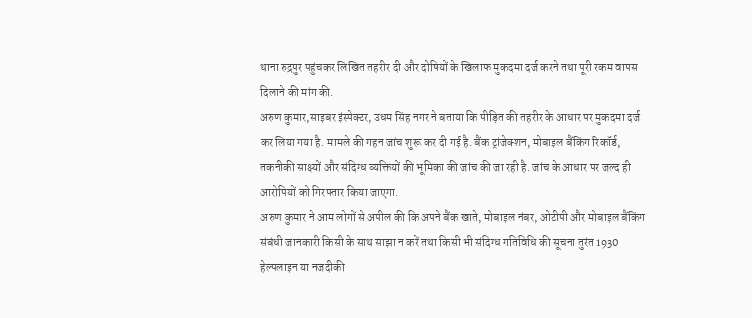थाना रुद्रपुर पहुंचकर लिखित तहरीर दी और दोषियों के खिलाफ मुकदमा दर्ज करने तथा पूरी रकम वापस दिलाने की मांग की.
अरुण कुमार,साइबर इंस्पेक्टर, उधम सिंह नगर ने बताया कि पीड़ित की तहरीर के आधार पर मुकदमा दर्ज कर लिया गया है. मामले की गहन जांच शुरू कर दी गई है. बैंक ट्रांजेक्शन, मोबाइल बैंकिंग रिकॉर्ड, तकनीकी साक्ष्यों और संदिग्ध व्यक्तियों की भूमिका की जांच की जा रही है. जांच के आधार पर जल्द ही आरोपियों को गिरफ्तार किया जाएगा.
अरुण कुमार ने आम लोगों से अपील की कि अपने बैंक खाते, मोबाइल नंबर, ओटीपी और मोबाइल बैंकिंग संबंधी जानकारी किसी के साथ साझा न करें तथा किसी भी संदिग्ध गतिविधि की सूचना तुरंत 1930 हेल्पलाइन या नजदीकी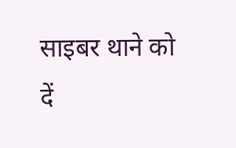साइबर थाने को दें